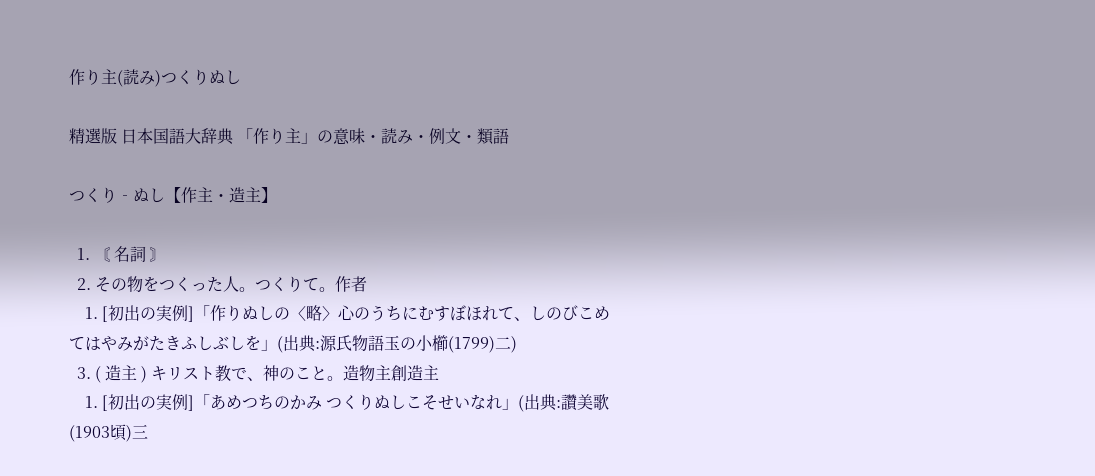作り主(読み)つくりぬし

精選版 日本国語大辞典 「作り主」の意味・読み・例文・類語

つくり‐ぬし【作主・造主】

  1. 〘 名詞 〙
  2. その物をつくった人。つくりて。作者
    1. [初出の実例]「作りぬしの〈略〉心のうちにむすぼほれて、しのびこめてはやみがたきふしぶしを」(出典:源氏物語玉の小櫛(1799)二)
  3. ( 造主 ) キリスト教で、神のこと。造物主創造主
    1. [初出の実例]「あめつちのかみ つくりぬしこそせいなれ」(出典:讚美歌(1903頃)三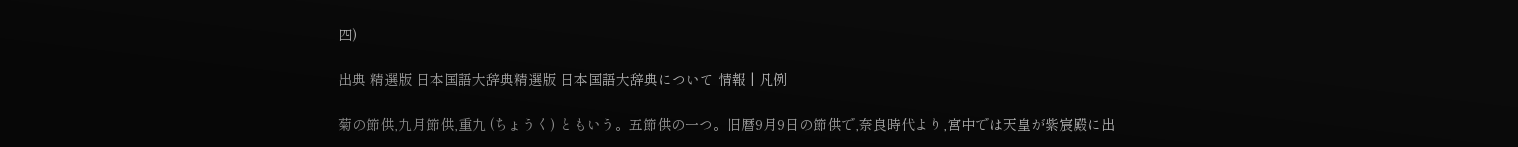四)

出典 精選版 日本国語大辞典精選版 日本国語大辞典について 情報 | 凡例

菊の節供,九月節供,重九 (ちょうく) ともいう。五節供の一つ。旧暦9月9日の節供で,奈良時代より,宮中では天皇が紫宸殿に出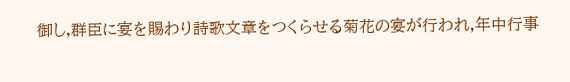御し,群臣に宴を賜わり詩歌文章をつくらせる菊花の宴が行われ,年中行事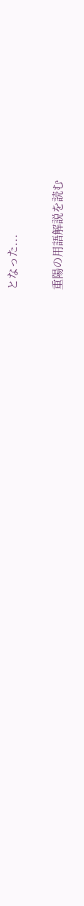となった...

重陽の用語解説を読む